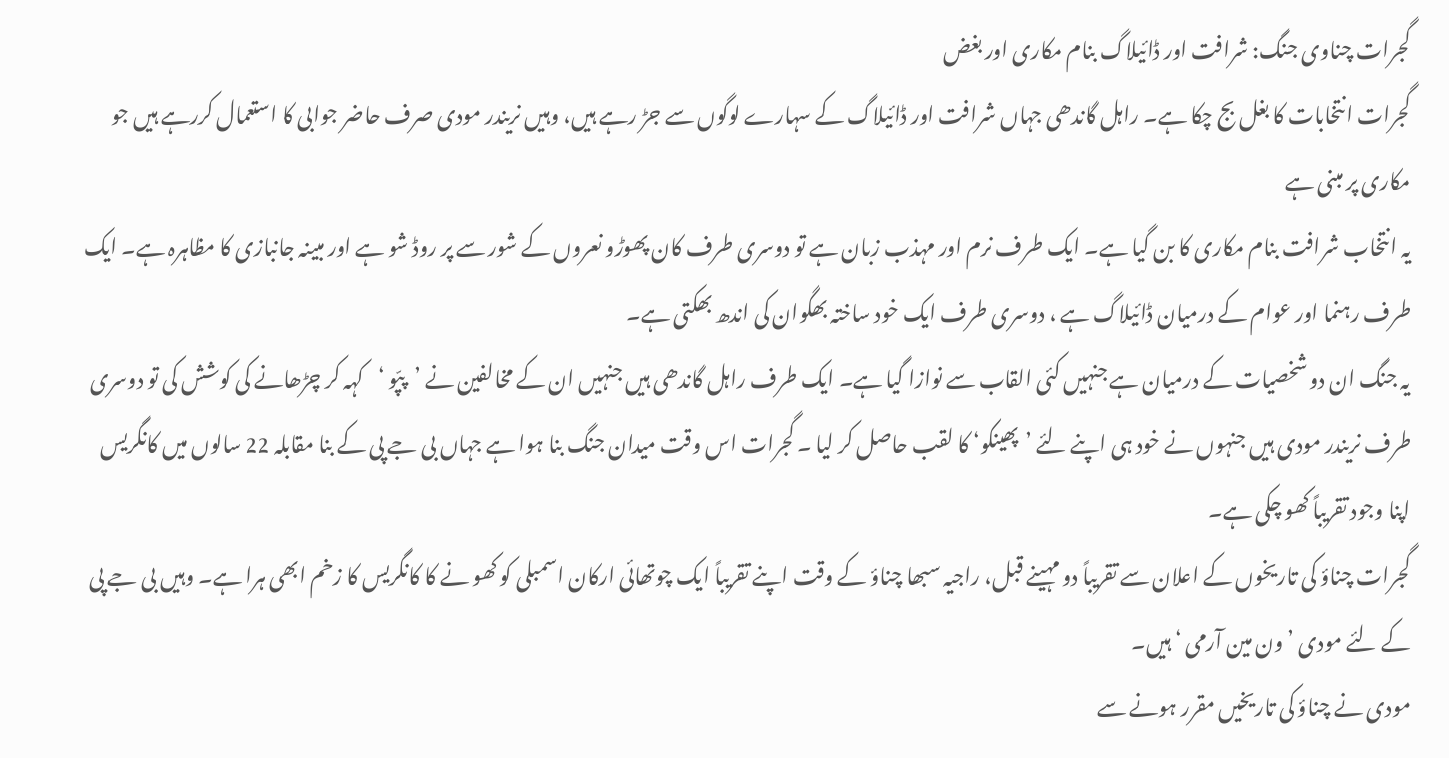گجرات چناوی جنگ: شرافت اور ڈائیلاگ بنام مکاری اور بغض
گجرات انتخابات کا بغل بج چکا ہے۔ راہل گاندھی جہاں شرافت اور ڈائیلاگ کے سہارے لوگوں سے جڑ رہے ہیں، وہیں نریندر مودی صرف حاضر جوابی کا استعمال کررہے ہیں جو مکاری پر مبنی ہے
یہ انتخاب شرافت بنام مکاری کا بن گیا ہے۔ ایک طرف نرم اور مہذب زبان ہے تو دوسری طرف کان پھوڑو نعروں کے شور سے پر روڈ شو ہے اور مبینہ جانبازی کا مظاہرہ ہے۔ ایک طرف رہنما اور عوام کے درمیان ڈائیلاگ ہے ، دوسری طرف ایک خود ساختہ بھگوان کی اندھ بھکتی ہے۔
یہ جنگ ان دو شخصیات کے درمیان ہے جنہیں کئی القاب سے نوازا گیا ہے۔ ایک طرف راہل گاندھی ہیں جنہیں ان کے مخالفین نے ’پپّو ‘کہہ کر چڑھانے کی کوشش کی تو دوسری طرف نریندر مودی ہیں جنہوں نے خود ہی اپنے لئے ’پھینکو‘ کا لقب حاصل کر لیا ۔ گجرات اس وقت میدان جنگ بنا ہوا ہے جہاں بی جے پی کے بنا مقابلہ 22 سالوں میں کانگریس اپنا وجود تقریباً کھو چکی ہے۔
گجرات چناؤ کی تاریخوں کے اعلان سے تقریباً دو مہینے قبل، راجیہ سبھا چناؤ کے وقت اپنے تقریباً ایک چوتھائی ارکان اسمبلی کو کھو نے کا کانگریس کا زخم ابھی ہرا ہے۔ وہیں بی جے پی کے لئے مودی ’ون مین آرمی ‘ ہیں۔
مودی نے چناؤ کی تاریخیں مقرر ہونے سے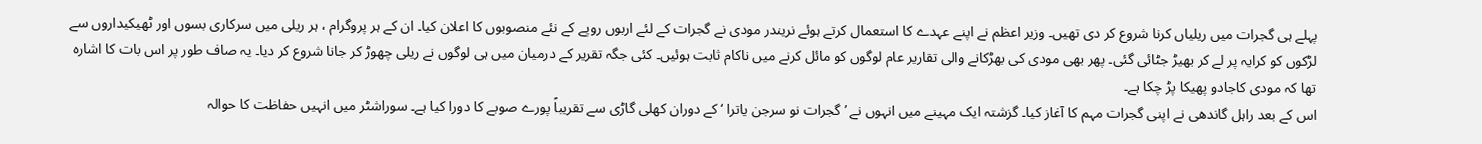پہلے ہی گجرات میں ریلیاں کرنا شروع کر دی تھیں۔ وزیر اعظم نے اپنے عہدے کا استعمال کرتے ہوئے نریندر مودی نے گجرات کے لئے اربوں روپے کے نئے منصوبوں کا اعلان کیا۔ ان کے ہر پروگرام ، ہر ریلی میں سرکاری بسوں اور ٹھیکیداروں سے لڑکوں کو کرایہ پر لے کر بھیڑ جٹائی گئی۔ پھر بھی مودی کی بھڑکانے والی تقاریر عام لوگوں کو مائل کرنے میں ناکام ثابت ہوئیں۔ کئی جگہ تقریر کے درمیان میں ہی لوگوں نے ریلی چھوڑ کر جانا شروع کر دیا۔ یہ صاف طور پر اس بات کا اشارہ تھا کہ مودی کاجادو پھیکا پڑ چکا ہے۔
اس کے بعد راہل گاندھی نے اپنی گجرات مہم کا آغاز کیا۔ گزشتہ ایک مہینے میں انہوں نے ’گجرات نو سرجن یاترا ‘ کے دوران کھلی گاڑی سے تقریباً پورے صوبے کا دورا کیا ہے۔ سوراشٹر میں انہیں حفاظت کا حوالہ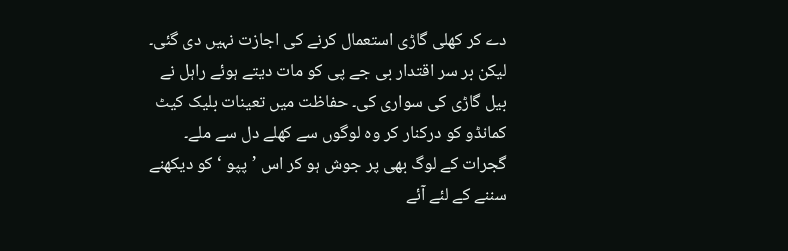دے کر کھلی گاڑی استعمال کرنے کی اجازت نہیں دی گئی۔ لیکن بر سر اقتدار بی جے پی کو مات دیتے ہوئے راہل نے بیل گاڑی کی سواری کی۔ حفاظت میں تعینات بلیک کیٹ کمانڈو کو درکنار کر وہ لوگوں سے کھلے دل سے ملے۔
گجرات کے لوگ بھی پر جوش ہو کر اس ’پپو ‘ کو دیکھنے سننے کے لئے آئے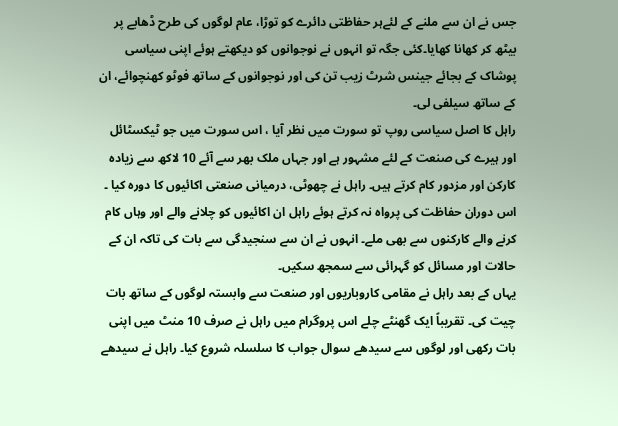جس نے ان سے ملنے کے لئےہر حفاظتی دائرے کو توڑا، عام لوگوں کی طرح ڈھابے پر بیٹھ کر کھانا کھایا۔کئی جگہ تو انہوں نے نوجوانوں کو دیکھتے ہوئے اپنی سیاسی پوشاک کے بجائے جینس شرٹ زیب تن کی اور نوجوانوں کے ساتھ فوٹو کھنچوائے، ان کے ساتھ سیلفی لی۔
راہل کا اصل سیاسی روپ تو سورت میں نظر آیا ، اس سورت میں جو ٹیکسٹائل اور ہیرے کی صنعت کے لئے مشہور ہے اور جہاں ملک بھر سے آئے 10 لاکھ سے زیادہ کارکن اور مزدور کام کرتے ہیں۔ راہل نے چھوٹی، درمیانی صنعتی اکائیوں کا دورہ کیا ۔ اس دوران حفاظت کی پرواہ نہ کرتے ہوئے راہل ان اکائیوں کو چلانے والے اور وہاں کام کرنے والے کارکنوں سے بھی ملے۔ انہوں نے ان سے سنجیدگی سے بات کی تاکہ ان کے حالات اور مسائل کو گہرائی سے سمجھ سکیں۔
یہاں کے بعد راہل نے مقامی کاروباریوں اور صنعت سے وابستہ لوگوں کے ساتھ بات چیت کی۔ تقریباً ایک گھنٹے چلے اس پروگرام میں راہل نے صرف 10 منٹ میں اپنی بات رکھی اور لوگوں سے سیدھے سوال جواب کا سلسلہ شروع کیا۔ راہل نے سیدھے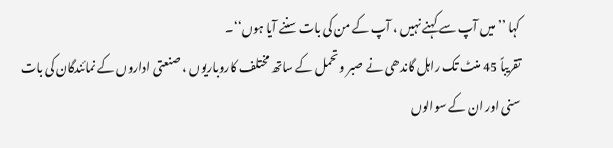کہا ’’ میں آپ سے کہنے نہیں ، آپ کے من کی بات سننے آیا ہوں‘‘۔
تقریباً 45 منٹ تک راہل گاندھی نے صبر و تحمل کے ساتھ مختلف کاروباریوں ، صنعتی اداروں کے نمائندگان کی بات سنی اور ان کے سوالوں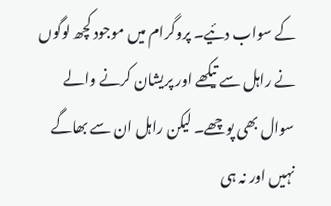کے سواب دئیے۔ پروگرام میں موجود کچھ لوگوں نے راہل سے تیکھے اور پریشان کرنے والے سوال بھی پوچھے۔ لیکن راہل ان سے بھاگے نہیں اور نہ ہی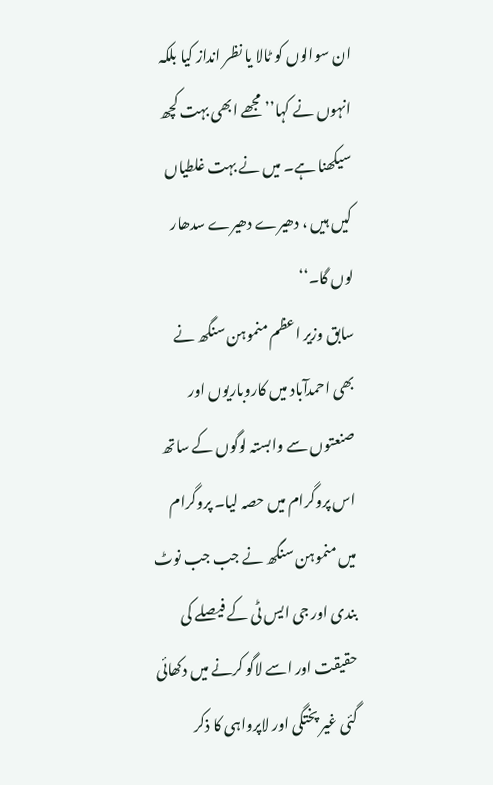ان سوالوں کو ٹالا یا نظر انداز کیا بلکہ انہوں نے کہا’’ مجھے ابھی بہت کچھ سیکھنا ہے۔ میں نے بہت غلطیاں کیں ہیں ، دھیرے دھیرے سدھار لوں گا۔‘‘
سابق وزیر اعظم منموہن سنگھ نے بھی احمدآباد میں کاروباریوں اور صنعتوں سے وابستہ لوگوں کے ساتھ اس پروگرام میں حصہ لیا۔ پروگرام میں منموہن سنگھ نے جب جب نوٹ بندی اور جی ایس ٹی کے فیصلے کی حقیقت اور اسے لاگو کرنے میں دکھائی گئی غیر پختگی اور لاپرواہی کا ذکر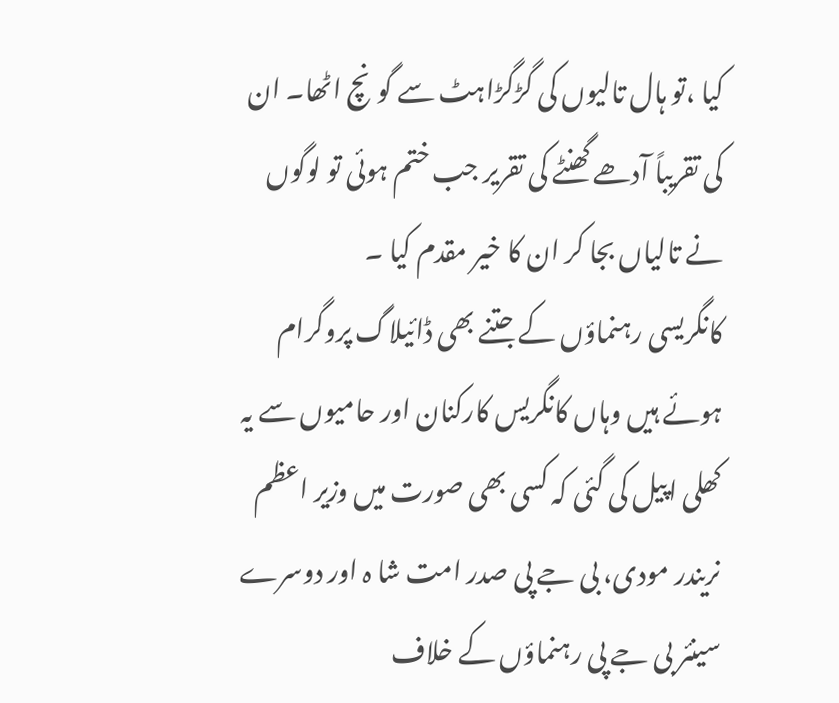کیا ،تو ہال تالیوں کی گڑگڑاہٹ سے گونچ اٹھا۔ ان کی تقریباً آدھے گھنٹے کی تقریر جب ختم ہوئی تو لوگوں نے تالیاں بجا کر ان کا خیر مقدم کیا ۔
کانگریسی رہنماؤں کے جتنے بھی ڈائیلاگ پروگرام ہوئے ہیں وہاں کانگریس کارکنان اور حامیوں سے یہ کھلی اپیل کی گئی کہ کسی بھی صورت میں وزیر اعظم نریندر مودی، بی جے پی صدر امت شا ہ اور دوسرے سینئر بی جے پی رہنماؤں کے خلاف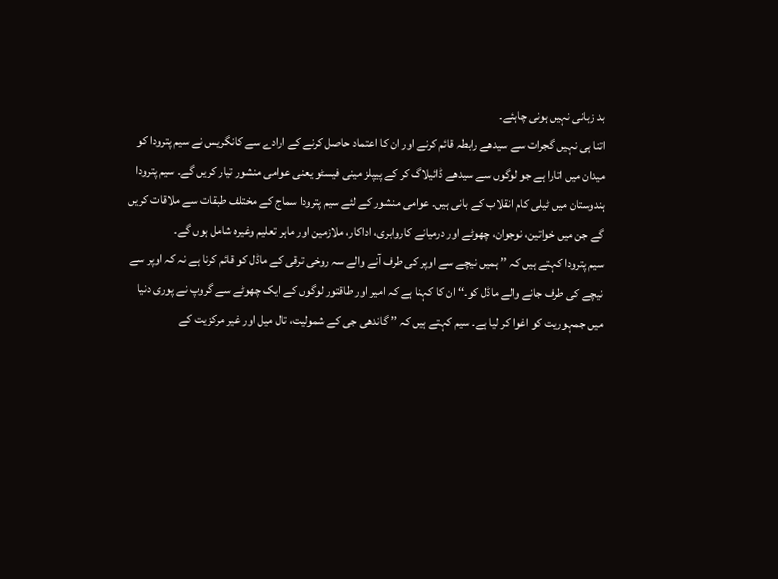بد زبانی نہیں ہونی چاہئے۔
اتنا ہی نہیں گجرات سے سیدھے رابطہ قائم کرنے اور ان کا اعتماد حاصل کرنے کے ارادے سے کانگریس نے سیم پترودا کو میدان میں اتارا ہے جو لوگوں سے سیدھے ڈائیلاگ کر کے پیپلز مینی فیسٹو یعنی عوامی منشور تیار کریں گے۔ سیم پترودا ہندوستان میں ٹیلی کام انقلاب کے بانی ہیں۔ عوامی منشور کے لئے سیم پترودا سماج کے مختلف طبقات سے ملاقات کریں گے جن میں خواتین، نوجوان، چھوٹے اور درمیانے کاروابری، اداکار، ملازمین اور ماہر تعلیم وغیرہ شامل ہوں گے۔
سیم پترودا کہتے ہیں کہ ’’ ہمیں نیچے سے اوپر کی طرف آنے والے سہ روخی ترقی کے ماڈل کو قائم کرنا ہے نہ کہ اوپر سے نیچے کی طرف جانے والے ماڈل کو۔‘‘ ان کا کہنا ہے کہ امیر اور طاقتور لوگوں کے ایک چھوٹے سے گروپ نے پوری دنیا میں جمہوریت کو اغوا کر لیا ہے۔ سیم کہتے ہیں کہ ’’ گاندھی جی کے شمولیت، تال میل اور غیر مرکزیت کے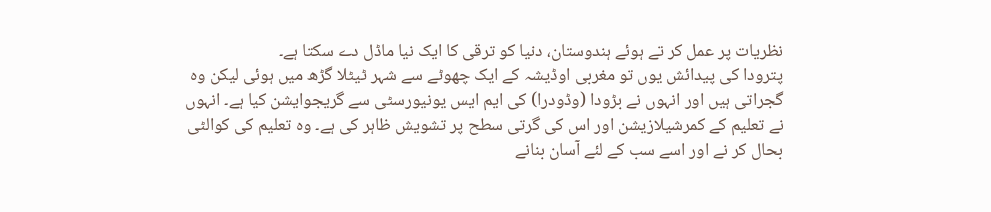نظریات پر عمل کر تے ہوئے ہندوستان، دنیا کو ترقی کا ایک نیا ماڈل دے سکتا ہے۔
پترودا کی پیدائش یوں تو مغربی اوڈیشہ کے ایک چھوٹے سے شہر ٹیٹلا گڑھ میں ہوئی لیکن وہ گجراتی ہیں اور انہوں نے بڑودا (وڈودرا) کی ایم ایس یونیورسٹی سے گریجوایشن کیا ہے۔ انہوں نے تعلیم کے کمرشیلازیشن اور اس کی گرتی سطح پر تشویش ظاہر کی ہے۔ وہ تعلیم کی کوالٹی بحال کر نے اور اسے سب کے لئے آسان بنانے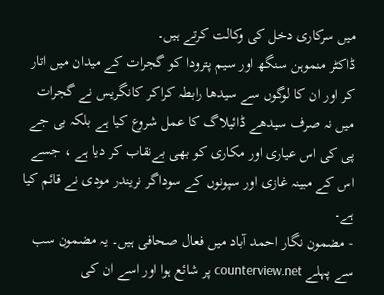میں سرکاری دخل کی وکالت کرتے ہیں۔
ڈاکٹر منموہن سنگھ اور سیم پترودا کو گجرات کے میدان میں اتار کر اور ان کا لوگوں سے سیدھا رابطہ کراکر کانگریس نے گجرات میں نہ صرف سیدھے ڈائیلاگ کا عمل شروع کیا ہے بلکہ بی جے پی کی اس عیاری اور مکاری کو بھی بےنقاب کر دیا ہے ، جسے اس کے مبینہ غازی اور سپونوں کے سوداگر نریندر مودی نے قائم کیا ہے۔
- مضمون نگار احمد آباد میں فعال صحافی ہیں۔ یہ مضمون سب سے پہلے counterview.net پر شائع ہوا اور اسے ان کی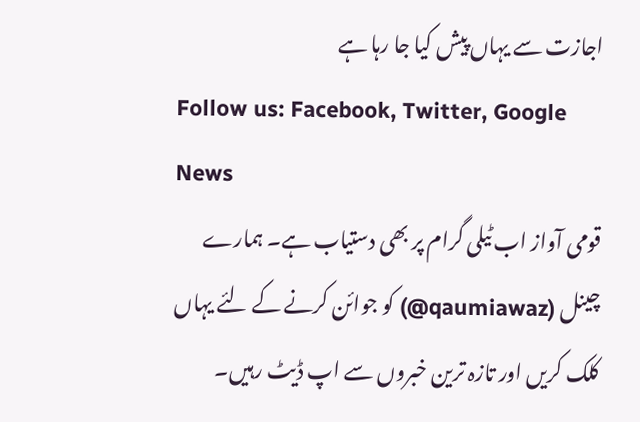اجازت سے یہاں پیش کیا جا رہا ہے
Follow us: Facebook, Twitter, Google News
قومی آواز اب ٹیلی گرام پر بھی دستیاب ہے۔ ہمارے چینل (qaumiawaz@) کو جوائن کرنے کے لئے یہاں کلک کریں اور تازہ ترین خبروں سے اپ ڈیٹ رہیں۔